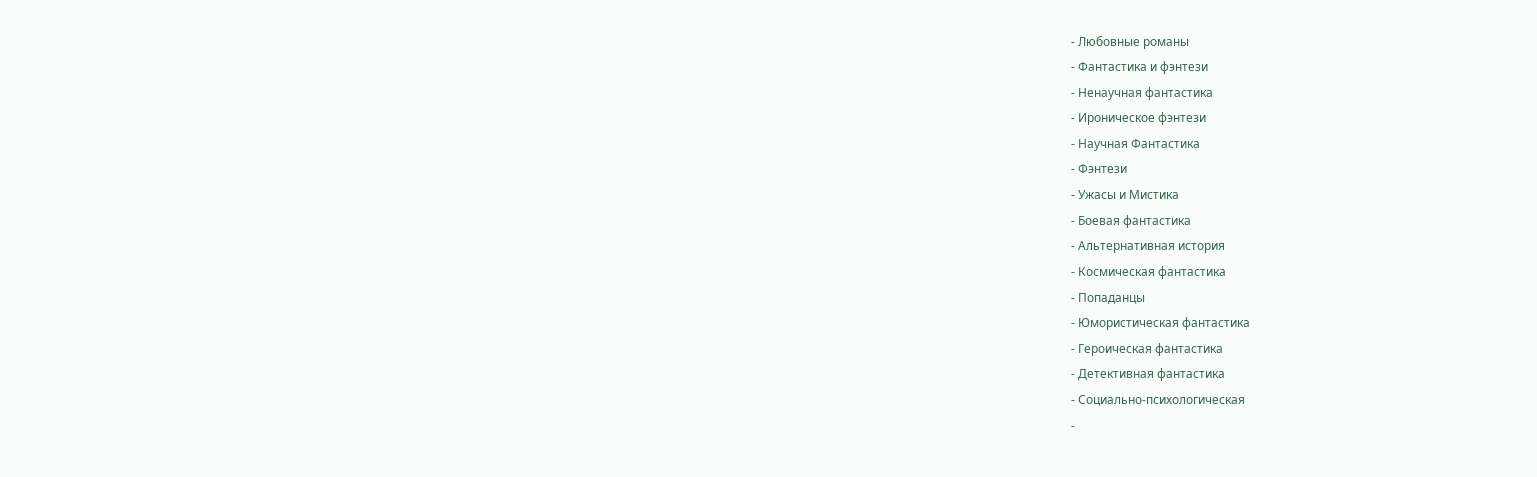- Любовные романы
- Фантастика и фэнтези
- Ненаучная фантастика
- Ироническое фэнтези
- Научная Фантастика
- Фэнтези
- Ужасы и Мистика
- Боевая фантастика
- Альтернативная история
- Космическая фантастика
- Попаданцы
- Юмористическая фантастика
- Героическая фантастика
- Детективная фантастика
- Социально-психологическая
-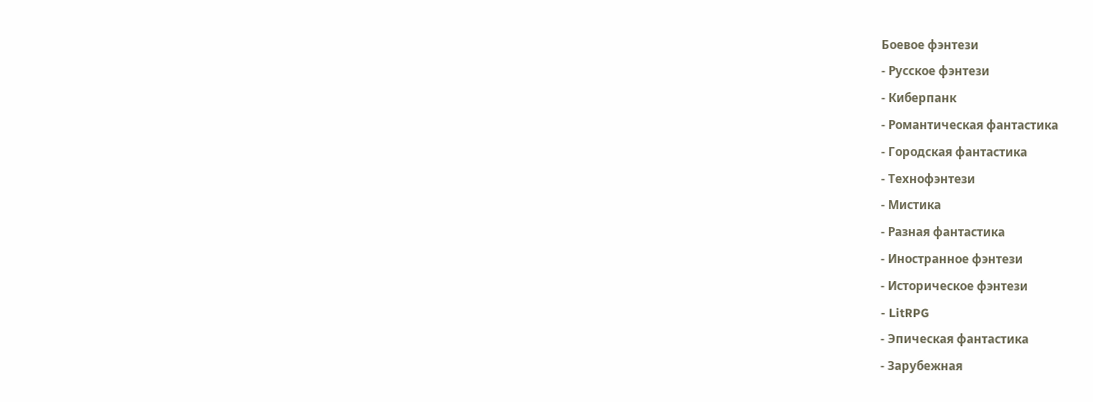Боевое фэнтези
- Русское фэнтези
- Киберпанк
- Романтическая фантастика
- Городская фантастика
- Технофэнтези
- Мистика
- Разная фантастика
- Иностранное фэнтези
- Историческое фэнтези
- LitRPG
- Эпическая фантастика
- Зарубежная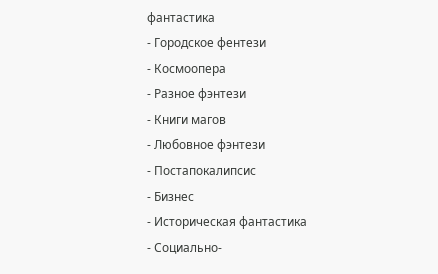фантастика
- Городское фентези
- Космоопера
- Разное фэнтези
- Книги магов
- Любовное фэнтези
- Постапокалипсис
- Бизнес
- Историческая фантастика
- Социально-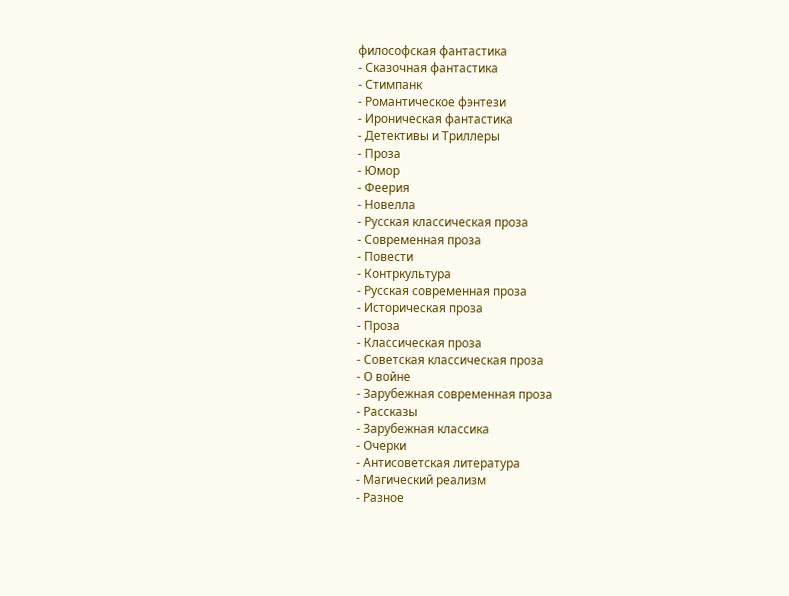философская фантастика
- Сказочная фантастика
- Стимпанк
- Романтическое фэнтези
- Ироническая фантастика
- Детективы и Триллеры
- Проза
- Юмор
- Феерия
- Новелла
- Русская классическая проза
- Современная проза
- Повести
- Контркультура
- Русская современная проза
- Историческая проза
- Проза
- Классическая проза
- Советская классическая проза
- О войне
- Зарубежная современная проза
- Рассказы
- Зарубежная классика
- Очерки
- Антисоветская литература
- Магический реализм
- Разное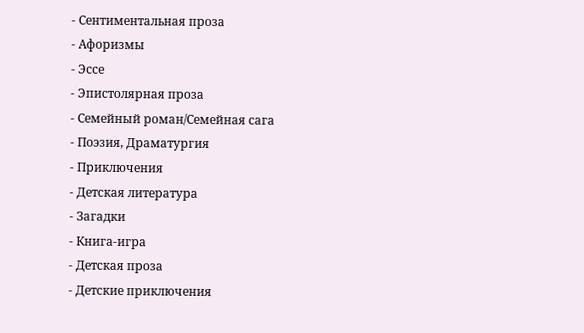- Сентиментальная проза
- Афоризмы
- Эссе
- Эпистолярная проза
- Семейный роман/Семейная сага
- Поэзия, Драматургия
- Приключения
- Детская литература
- Загадки
- Книга-игра
- Детская проза
- Детские приключения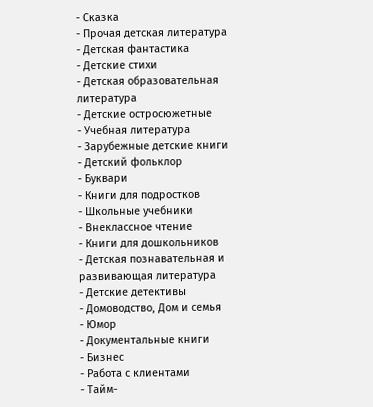- Сказка
- Прочая детская литература
- Детская фантастика
- Детские стихи
- Детская образовательная литература
- Детские остросюжетные
- Учебная литература
- Зарубежные детские книги
- Детский фольклор
- Буквари
- Книги для подростков
- Школьные учебники
- Внеклассное чтение
- Книги для дошкольников
- Детская познавательная и развивающая литература
- Детские детективы
- Домоводство, Дом и семья
- Юмор
- Документальные книги
- Бизнес
- Работа с клиентами
- Тайм-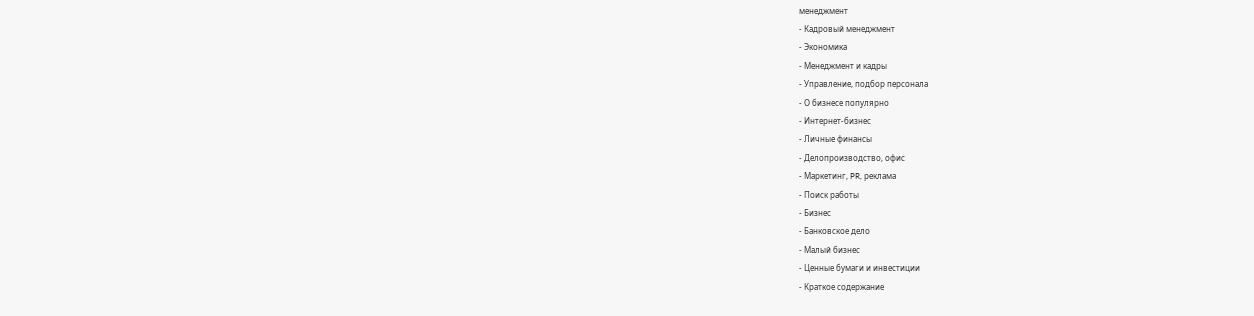менеджмент
- Кадровый менеджмент
- Экономика
- Менеджмент и кадры
- Управление, подбор персонала
- О бизнесе популярно
- Интернет-бизнес
- Личные финансы
- Делопроизводство, офис
- Маркетинг, PR, реклама
- Поиск работы
- Бизнес
- Банковское дело
- Малый бизнес
- Ценные бумаги и инвестиции
- Краткое содержание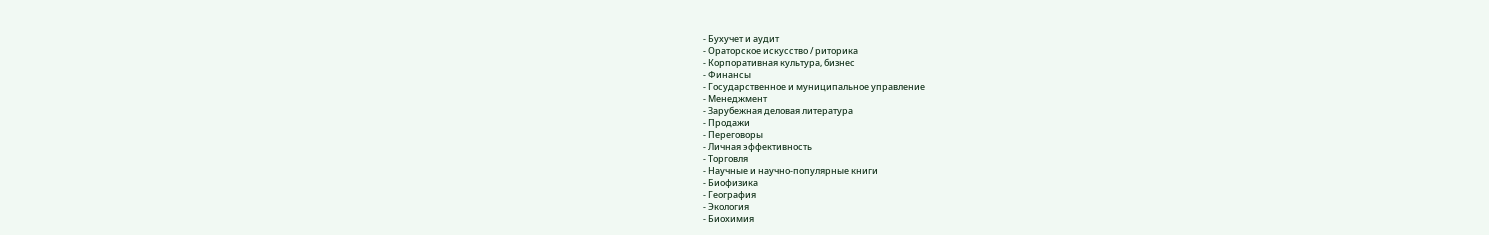- Бухучет и аудит
- Ораторское искусство / риторика
- Корпоративная культура, бизнес
- Финансы
- Государственное и муниципальное управление
- Менеджмент
- Зарубежная деловая литература
- Продажи
- Переговоры
- Личная эффективность
- Торговля
- Научные и научно-популярные книги
- Биофизика
- География
- Экология
- Биохимия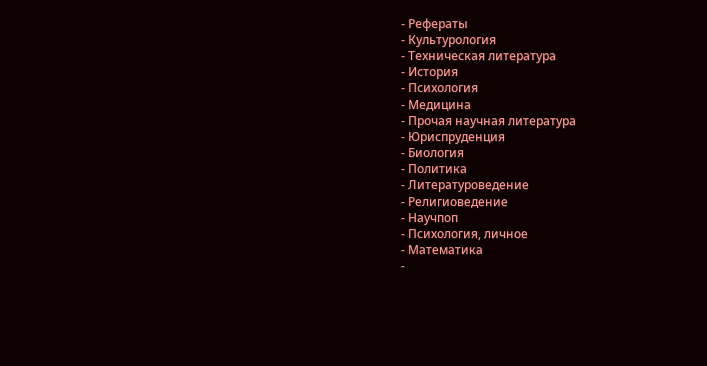- Рефераты
- Культурология
- Техническая литература
- История
- Психология
- Медицина
- Прочая научная литература
- Юриспруденция
- Биология
- Политика
- Литературоведение
- Религиоведение
- Научпоп
- Психология, личное
- Математика
-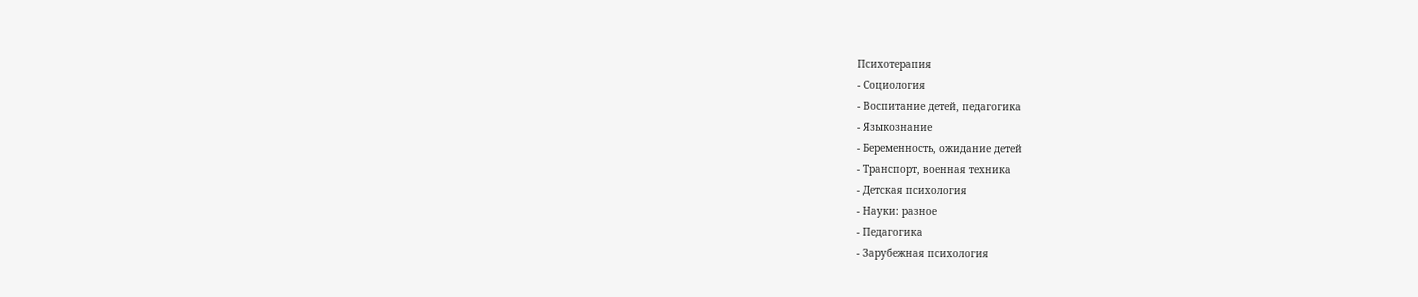Психотерапия
- Социология
- Воспитание детей, педагогика
- Языкознание
- Беременность, ожидание детей
- Транспорт, военная техника
- Детская психология
- Науки: разное
- Педагогика
- Зарубежная психология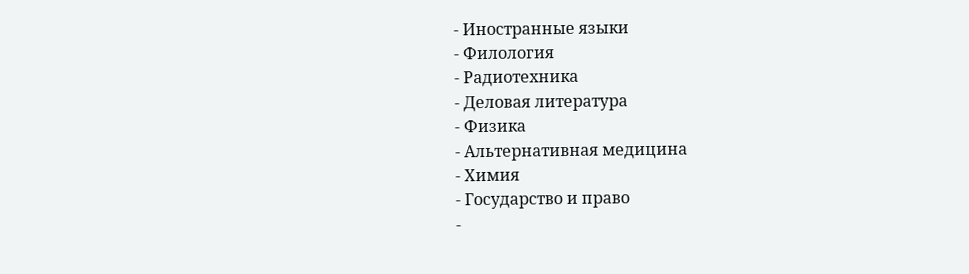- Иностранные языки
- Филология
- Радиотехника
- Деловая литература
- Физика
- Альтернативная медицина
- Химия
- Государство и право
-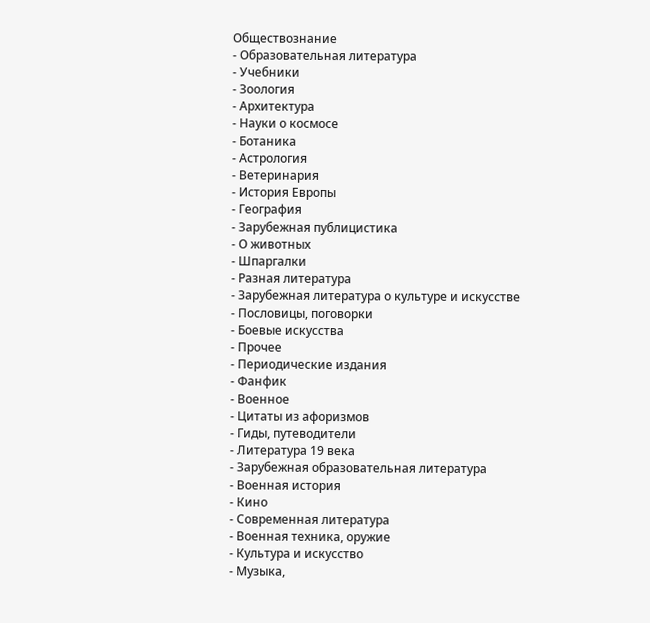Обществознание
- Образовательная литература
- Учебники
- Зоология
- Архитектура
- Науки о космосе
- Ботаника
- Астрология
- Ветеринария
- История Европы
- География
- Зарубежная публицистика
- О животных
- Шпаргалки
- Разная литература
- Зарубежная литература о культуре и искусстве
- Пословицы, поговорки
- Боевые искусства
- Прочее
- Периодические издания
- Фанфик
- Военное
- Цитаты из афоризмов
- Гиды, путеводители
- Литература 19 века
- Зарубежная образовательная литература
- Военная история
- Кино
- Современная литература
- Военная техника, оружие
- Культура и искусство
- Музыка,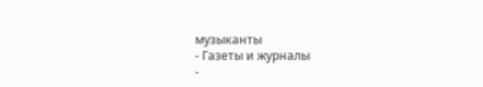музыканты
- Газеты и журналы
-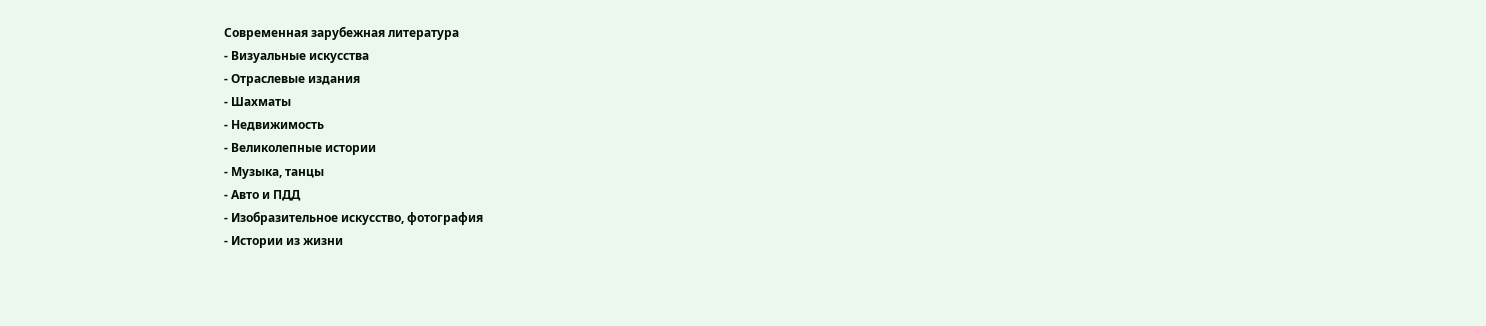Современная зарубежная литература
- Визуальные искусства
- Отраслевые издания
- Шахматы
- Недвижимость
- Великолепные истории
- Музыка, танцы
- Авто и ПДД
- Изобразительное искусство, фотография
- Истории из жизни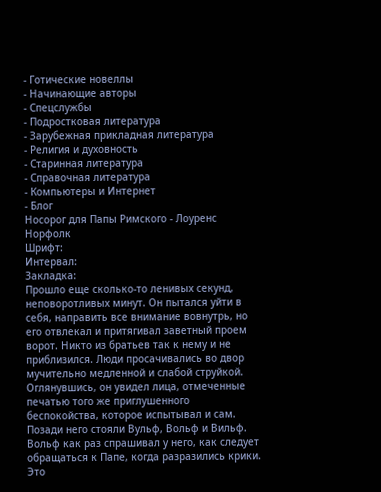- Готические новеллы
- Начинающие авторы
- Спецслужбы
- Подростковая литература
- Зарубежная прикладная литература
- Религия и духовность
- Старинная литература
- Справочная литература
- Компьютеры и Интернет
- Блог
Носорог для Папы Римского - Лоуренс Норфолк
Шрифт:
Интервал:
Закладка:
Прошло еще сколько-то ленивых секунд, неповоротливых минут. Он пытался уйти в себя, направить все внимание вовнутрь, но его отвлекал и притягивал заветный проем ворот. Никто из братьев так к нему и не приблизился. Люди просачивались во двор мучительно медленной и слабой струйкой. Оглянувшись, он увидел лица, отмеченные печатью того же приглушенного беспокойства, которое испытывал и сам. Позади него стояли Вульф, Вольф и Вильф. Вольф как раз спрашивал у него, как следует обращаться к Папе, когда разразились крики.
Это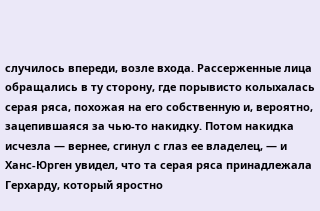случилось впереди, возле входа. Рассерженные лица обращались в ту сторону, где порывисто колыхалась серая ряса, похожая на его собственную и, вероятно, зацепившаяся за чью-то накидку. Потом накидка исчезла — вернее, сгинул с глаз ее владелец, — и Ханс-Юрген увидел, что та серая ряса принадлежала Герхарду, который яростно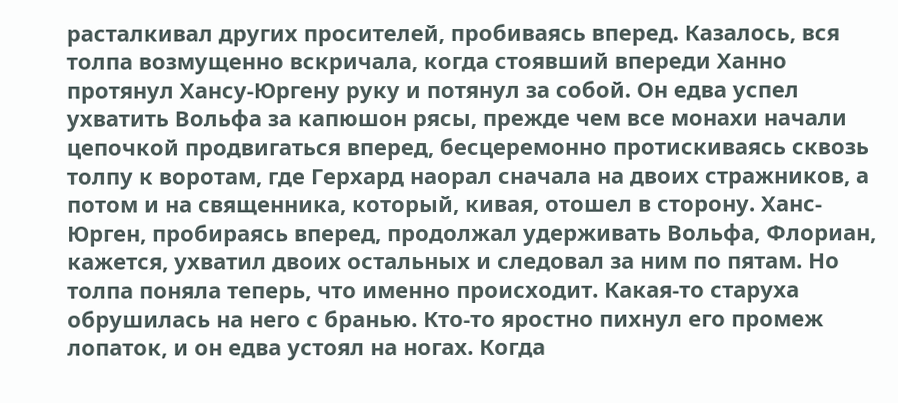расталкивал других просителей, пробиваясь вперед. Казалось, вся толпа возмущенно вскричала, когда стоявший впереди Ханно протянул Хансу-Юргену руку и потянул за собой. Он едва успел ухватить Вольфа за капюшон рясы, прежде чем все монахи начали цепочкой продвигаться вперед, бесцеремонно протискиваясь сквозь толпу к воротам, где Герхард наорал сначала на двоих стражников, а потом и на священника, который, кивая, отошел в сторону. Ханс-Юрген, пробираясь вперед, продолжал удерживать Вольфа, Флориан, кажется, ухватил двоих остальных и следовал за ним по пятам. Но толпа поняла теперь, что именно происходит. Какая-то старуха обрушилась на него с бранью. Кто-то яростно пихнул его промеж лопаток, и он едва устоял на ногах. Когда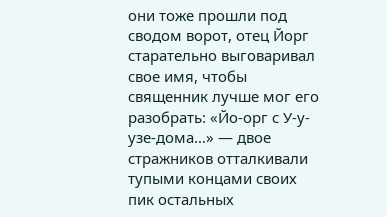они тоже прошли под сводом ворот, отец Йорг старательно выговаривал свое имя, чтобы священник лучше мог его разобрать: «Йо-орг с У-у-узе-дома…» — двое стражников отталкивали тупыми концами своих пик остальных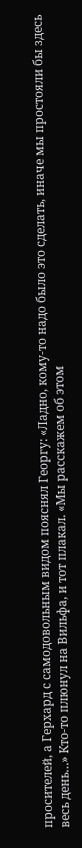просителей, а Герхард с самодовольным видом пояснял Георгу: «Ладно, кому-то надо было это сделать, иначе мы простояли бы здесь весь день…» Кто-то плюнул на Вильфа, и тот плакал. «Мы расскажем об этом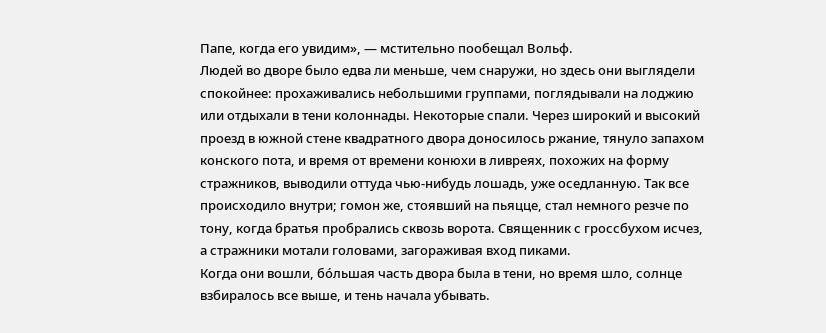Папе, когда его увидим», — мстительно пообещал Вольф.
Людей во дворе было едва ли меньше, чем снаружи, но здесь они выглядели спокойнее: прохаживались небольшими группами, поглядывали на лоджию или отдыхали в тени колоннады. Некоторые спали. Через широкий и высокий проезд в южной стене квадратного двора доносилось ржание, тянуло запахом конского пота, и время от времени конюхи в ливреях, похожих на форму стражников, выводили оттуда чью-нибудь лошадь, уже оседланную. Так все происходило внутри; гомон же, стоявший на пьяцце, стал немного резче по тону, когда братья пробрались сквозь ворота. Священник с гроссбухом исчез, а стражники мотали головами, загораживая вход пиками.
Когда они вошли, бóльшая часть двора была в тени, но время шло, солнце взбиралось все выше, и тень начала убывать.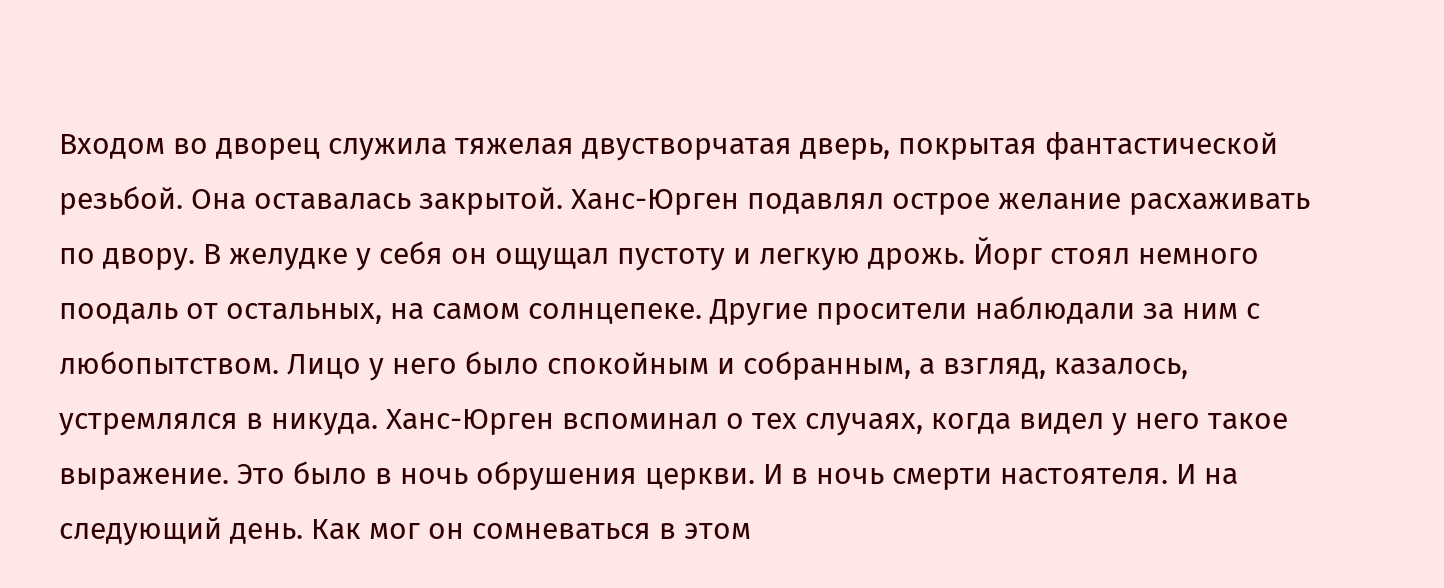Входом во дворец служила тяжелая двустворчатая дверь, покрытая фантастической резьбой. Она оставалась закрытой. Ханс-Юрген подавлял острое желание расхаживать по двору. В желудке у себя он ощущал пустоту и легкую дрожь. Йорг стоял немного поодаль от остальных, на самом солнцепеке. Другие просители наблюдали за ним с любопытством. Лицо у него было спокойным и собранным, а взгляд, казалось, устремлялся в никуда. Ханс-Юрген вспоминал о тех случаях, когда видел у него такое выражение. Это было в ночь обрушения церкви. И в ночь смерти настоятеля. И на следующий день. Как мог он сомневаться в этом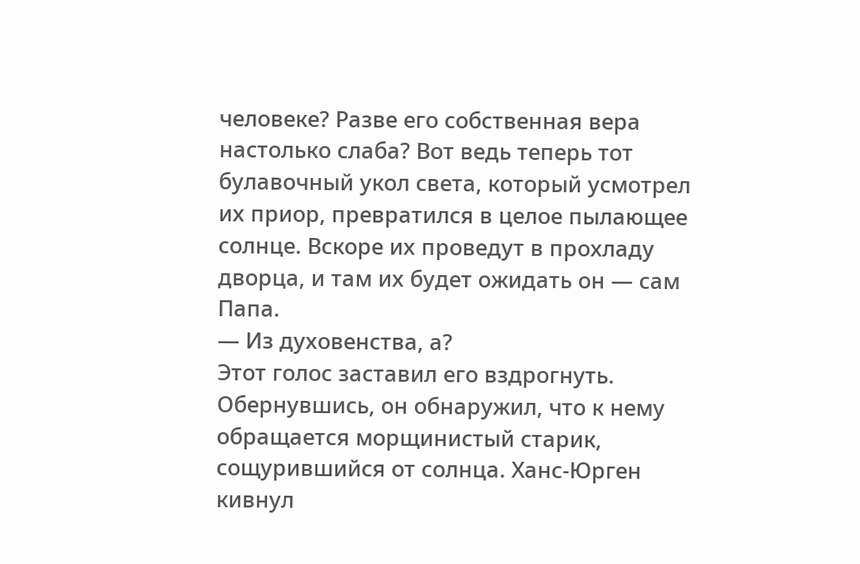человеке? Разве его собственная вера настолько слаба? Вот ведь теперь тот булавочный укол света, который усмотрел их приор, превратился в целое пылающее солнце. Вскоре их проведут в прохладу дворца, и там их будет ожидать он — сам Папа.
— Из духовенства, а?
Этот голос заставил его вздрогнуть. Обернувшись, он обнаружил, что к нему обращается морщинистый старик, сощурившийся от солнца. Ханс-Юрген кивнул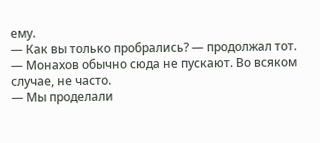ему.
— Как вы только пробрались? — продолжал тот. — Монахов обычно сюда не пускают. Во всяком случае, не часто.
— Мы проделали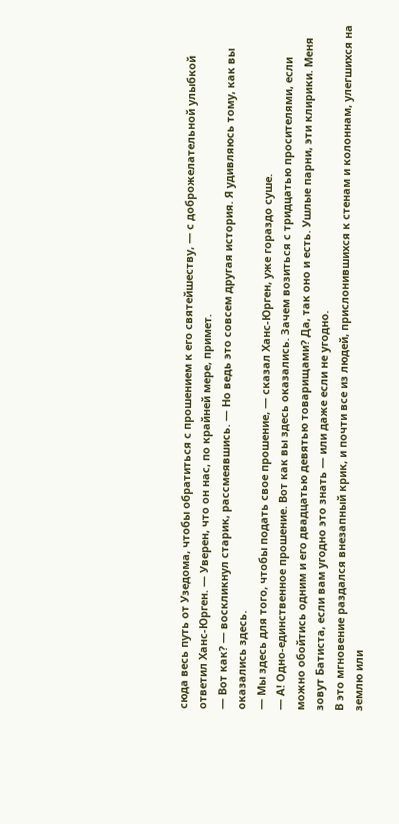сюда весь путь от Узедома, чтобы обратиться с прошением к его святейшеству, — с доброжелательной улыбкой ответил Ханс-Юрген. — Уверен, что он нас, по крайней мере, примет.
— Вот как? — воскликнул старик, рассмеявшись. — Но ведь это совсем другая история. Я удивляюсь тому, как вы оказались здесь.
— Мы здесь для того, чтобы подать свое прошение, — сказал Ханс-Юрген, уже гораздо суше.
— А! Одно-единственное прошение. Вот как вы здесь оказались. Зачем возиться с тридцатью просителями, если можно обойтись одним и его двадцатью девятью товарищами? Да, так оно и есть. Ушлые парни, эти клирики. Меня зовут Батиста, если вам угодно это знать — или даже если не угодно.
В это мгновение раздался внезапный крик, и почти все из людей, прислонившихся к стенам и колоннам, улегшихся на землю или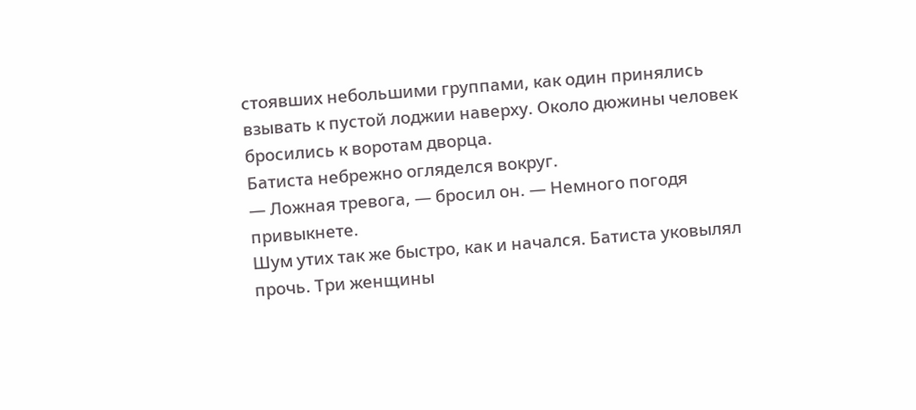стоявших небольшими группами, как один принялись взывать к пустой лоджии наверху. Около дюжины человек бросились к воротам дворца.
Батиста небрежно огляделся вокруг.
— Ложная тревога, — бросил он. — Немного погодя привыкнете.
Шум утих так же быстро, как и начался. Батиста уковылял прочь. Три женщины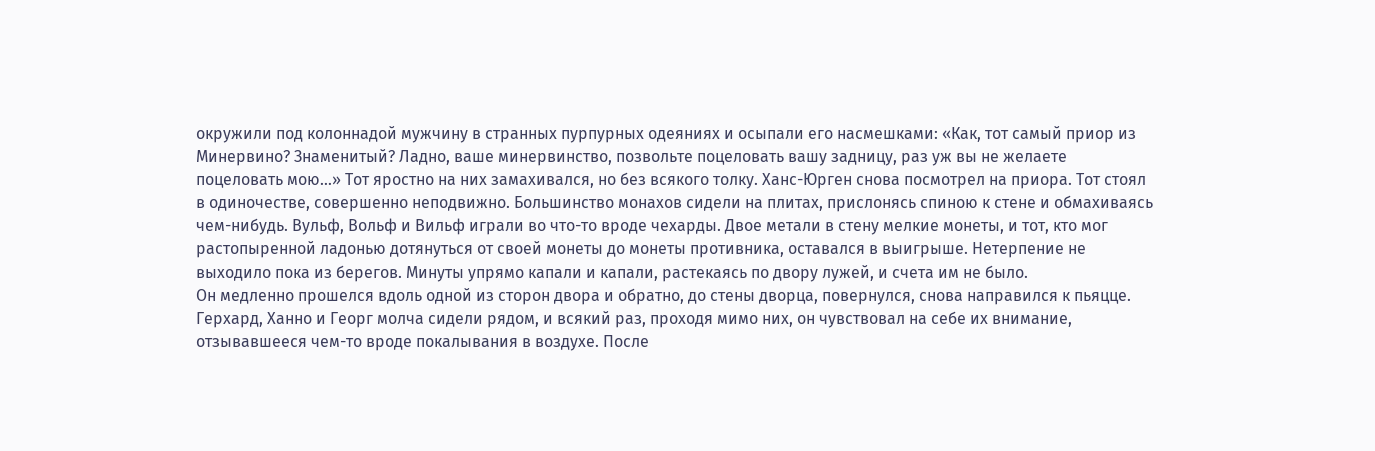окружили под колоннадой мужчину в странных пурпурных одеяниях и осыпали его насмешками: «Как, тот самый приор из Минервино? Знаменитый? Ладно, ваше минервинство, позвольте поцеловать вашу задницу, раз уж вы не желаете поцеловать мою…» Тот яростно на них замахивался, но без всякого толку. Ханс-Юрген снова посмотрел на приора. Тот стоял в одиночестве, совершенно неподвижно. Большинство монахов сидели на плитах, прислонясь спиною к стене и обмахиваясь чем-нибудь. Вульф, Вольф и Вильф играли во что-то вроде чехарды. Двое метали в стену мелкие монеты, и тот, кто мог растопыренной ладонью дотянуться от своей монеты до монеты противника, оставался в выигрыше. Нетерпение не выходило пока из берегов. Минуты упрямо капали и капали, растекаясь по двору лужей, и счета им не было.
Он медленно прошелся вдоль одной из сторон двора и обратно, до стены дворца, повернулся, снова направился к пьяцце. Герхард, Ханно и Георг молча сидели рядом, и всякий раз, проходя мимо них, он чувствовал на себе их внимание, отзывавшееся чем-то вроде покалывания в воздухе. После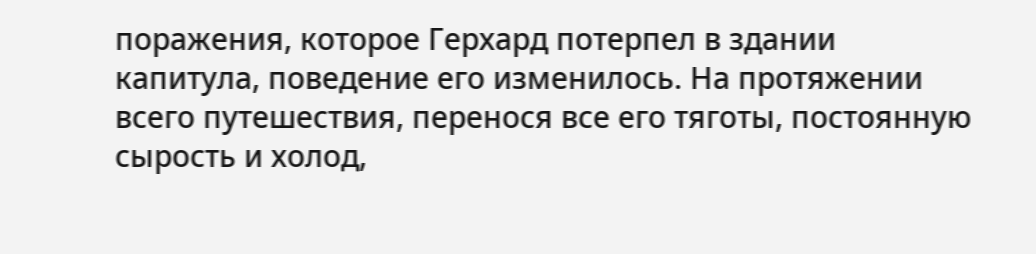поражения, которое Герхард потерпел в здании капитула, поведение его изменилось. На протяжении всего путешествия, перенося все его тяготы, постоянную сырость и холод,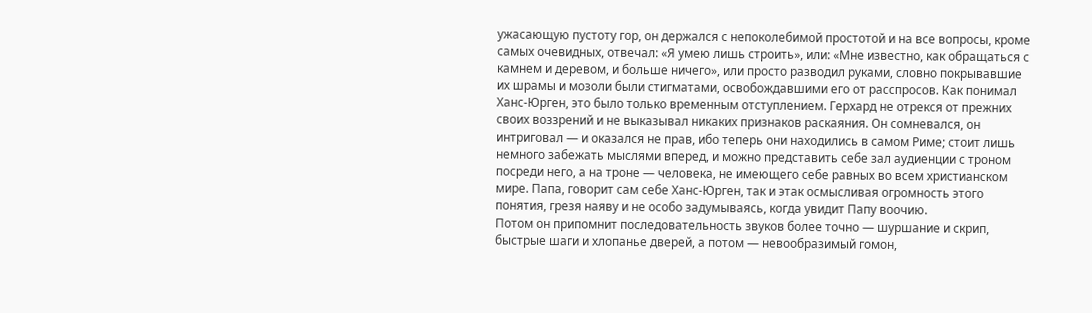ужасающую пустоту гор, он держался с непоколебимой простотой и на все вопросы, кроме самых очевидных, отвечал: «Я умею лишь строить», или: «Мне известно, как обращаться с камнем и деревом, и больше ничего», или просто разводил руками, словно покрывавшие их шрамы и мозоли были стигматами, освобождавшими его от расспросов. Как понимал Ханс-Юрген, это было только временным отступлением. Герхард не отрекся от прежних своих воззрений и не выказывал никаких признаков раскаяния. Он сомневался, он интриговал — и оказался не прав, ибо теперь они находились в самом Риме; стоит лишь немного забежать мыслями вперед, и можно представить себе зал аудиенции с троном посреди него, а на троне — человека, не имеющего себе равных во всем христианском мире. Папа, говорит сам себе Ханс-Юрген, так и этак осмысливая огромность этого понятия, грезя наяву и не особо задумываясь, когда увидит Папу воочию.
Потом он припомнит последовательность звуков более точно — шуршание и скрип, быстрые шаги и хлопанье дверей, а потом — невообразимый гомон,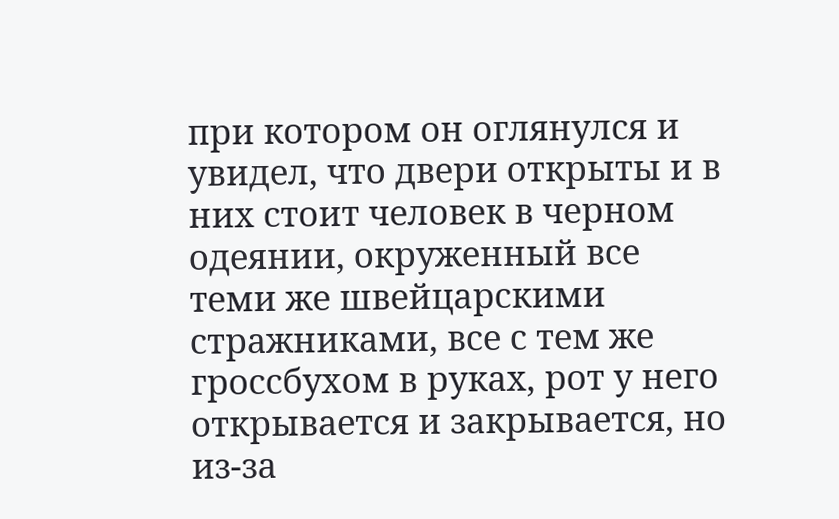при котором он оглянулся и увидел, что двери открыты и в них стоит человек в черном одеянии, окруженный все теми же швейцарскими стражниками, все с тем же гроссбухом в руках, рот у него открывается и закрывается, но из-за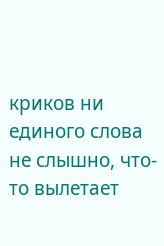криков ни единого слова не слышно, что-то вылетает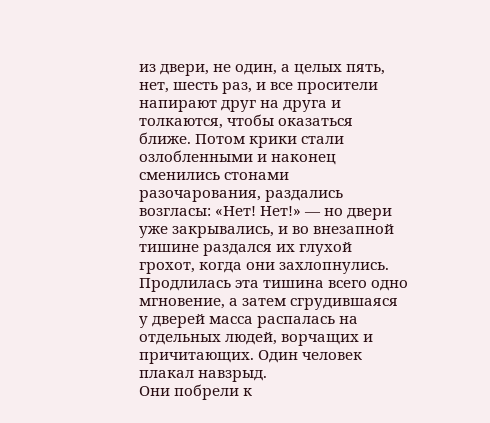из двери, не один, а целых пять, нет, шесть раз, и все просители напирают друг на друга и толкаются, чтобы оказаться ближе. Потом крики стали озлобленными и наконец сменились стонами разочарования, раздались возгласы: «Нет! Нет!» — но двери уже закрывались, и во внезапной тишине раздался их глухой грохот, когда они захлопнулись. Продлилась эта тишина всего одно мгновение, а затем сгрудившаяся у дверей масса распалась на отдельных людей, ворчащих и причитающих. Один человек плакал навзрыд.
Они побрели к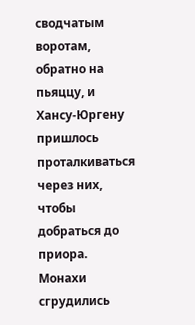сводчатым воротам, обратно на пьяццу, и Хансу-Юргену пришлось проталкиваться через них, чтобы добраться до приора. Монахи сгрудились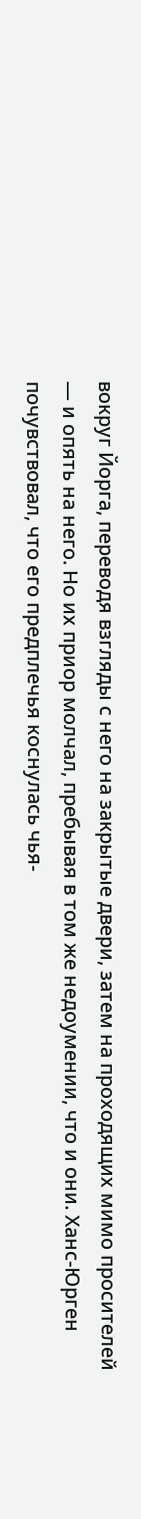вокруг Йорга, переводя взгляды с него на закрытые двери, затем на проходящих мимо просителей — и опять на него. Но их приор молчал, пребывая в том же недоумении, что и они. Ханс-Юрген почувствовал, что его предплечья коснулась чья-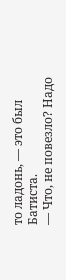то ладонь, — это был Батиста.
— Что, не повезло? Надо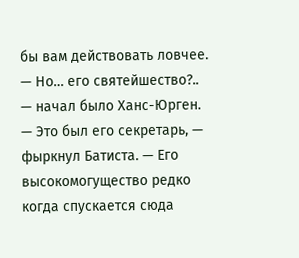бы вам действовать ловчее.
— Но… его святейшество?.. — начал было Ханс-Юрген.
— Это был его секретарь, — фыркнул Батиста. — Его высокомогущество редко когда спускается сюда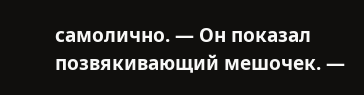самолично. — Он показал позвякивающий мешочек. —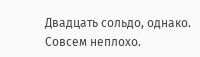Двадцать сольдо, однако. Совсем неплохо.